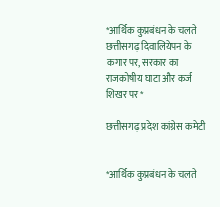*आर्थिक कुप्रबंधन के चलते छत्तीसगढ़ दिवालियेपन के कगार पर, सरकार का राजकोषीय घाटा और कर्ज शिखर पर*

छत्तीसगढ़ प्रदेश कांग्रेस कमेटी


*आर्थिक कुप्रबंधन के चलते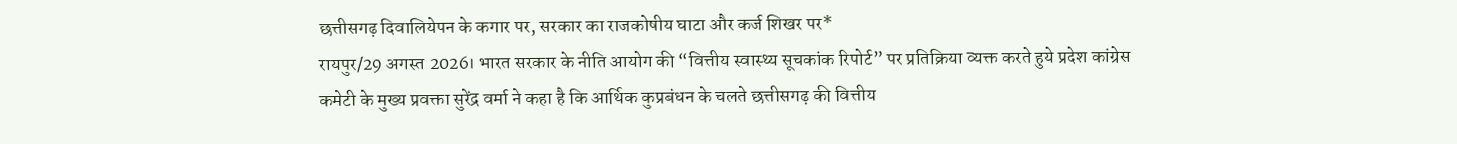छत्तीसगढ़ दिवालियेपन के कगार पर, सरकार का राजकोषीय घाटा और कर्ज शिखर पर*
रायपुर/29 अगस्त 2026। भारत सरकार के नीति आयोग की “वित्तीय स्वास्थ्य सूचकांक रिपोर्ट” पर प्रतिक्रिया व्यक्त करते हुये प्रदेश कांग्रेस कमेटी के मुख्य प्रवक्ता सुरेंद्र वर्मा ने कहा है कि आर्थिक कुप्रबंधन के चलते छत्तीसगढ़ की वित्तीय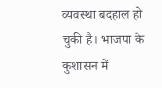व्यवस्था बदहाल हो चुकी है। भाजपा के कुशासन में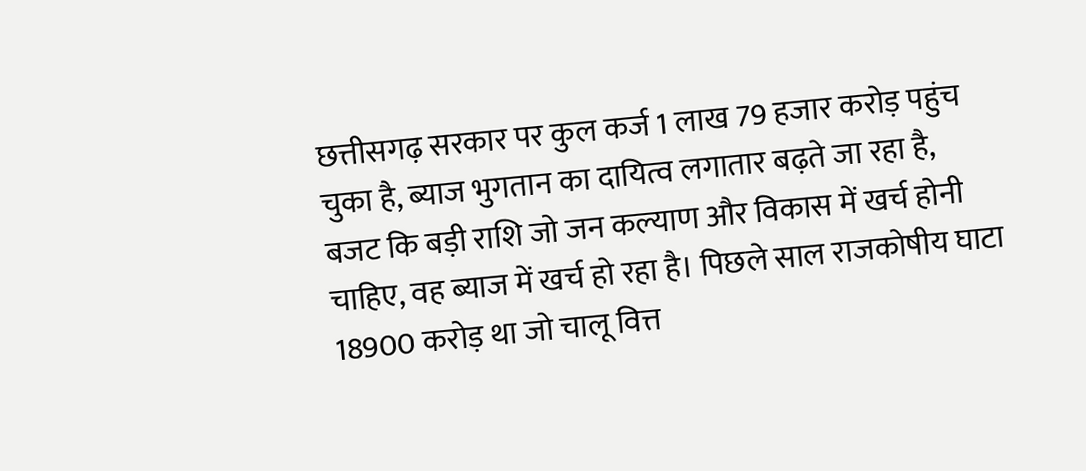छत्तीसगढ़ सरकार पर कुल कर्ज 1 लाख 79 हजार करोड़ पहुंच चुका है, ब्याज भुगतान का दायित्व लगातार बढ़ते जा रहा है, बजट कि बड़ी राशि जो जन कल्याण और विकास में खर्च होनी चाहिए, वह ब्याज में खर्च हो रहा है। पिछले साल राजकोषीय घाटा 18900 करोड़ था जो चालू वित्त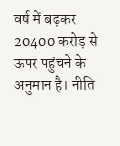वर्ष में बढ़कर 20400 करोड़ से ऊपर पहुंचने के अनुमान है। नीति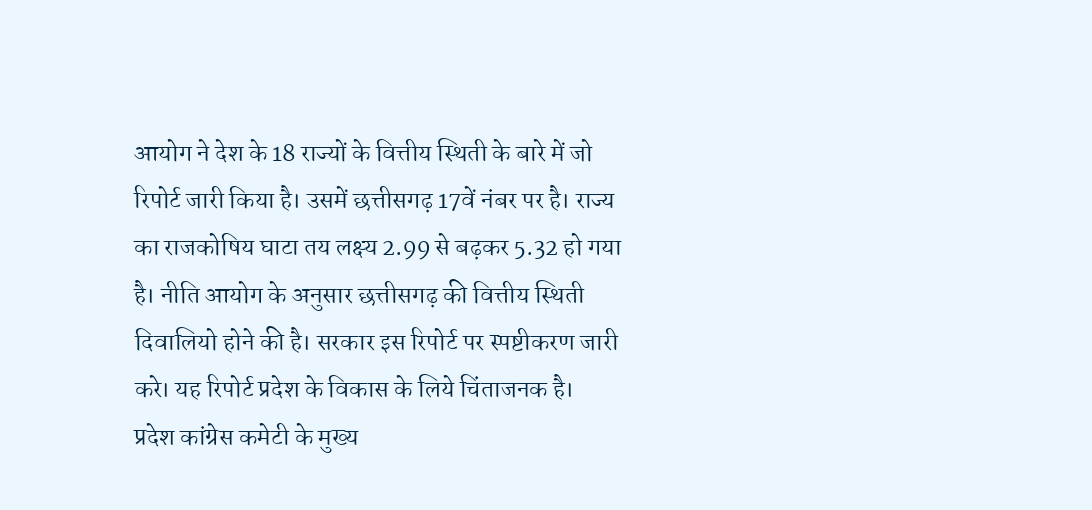आयोग ने देश के 18 राज्यों के वित्तीय स्थिती के बारे में जो रिपोर्ट जारी किया है। उसमें छत्तीसगढ़ 17वें नंबर पर है। राज्य का राजकोषिय घाटा तय लक्ष्य 2.99 से बढ़कर 5.32 हो गया है। नीति आयोग के अनुसार छत्तीसगढ़ की वित्तीय स्थिती दिवालियो होने की है। सरकार इस रिपोर्ट पर स्पष्टीकरण जारी करे। यह रिपोर्ट प्रदेश के विकास के लिये चिंताजनक है।
प्रदेश कांग्रेस कमेटी के मुख्य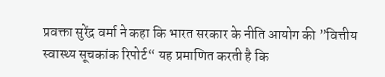प्रवक्ता सुरेंद्र वर्मा ने कहा कि भारत सरकार के नीति आयोग की ”वित्तीय स्वास्थ्य सूचकांक रिपोर्ट“ यह प्रमाणित करती है कि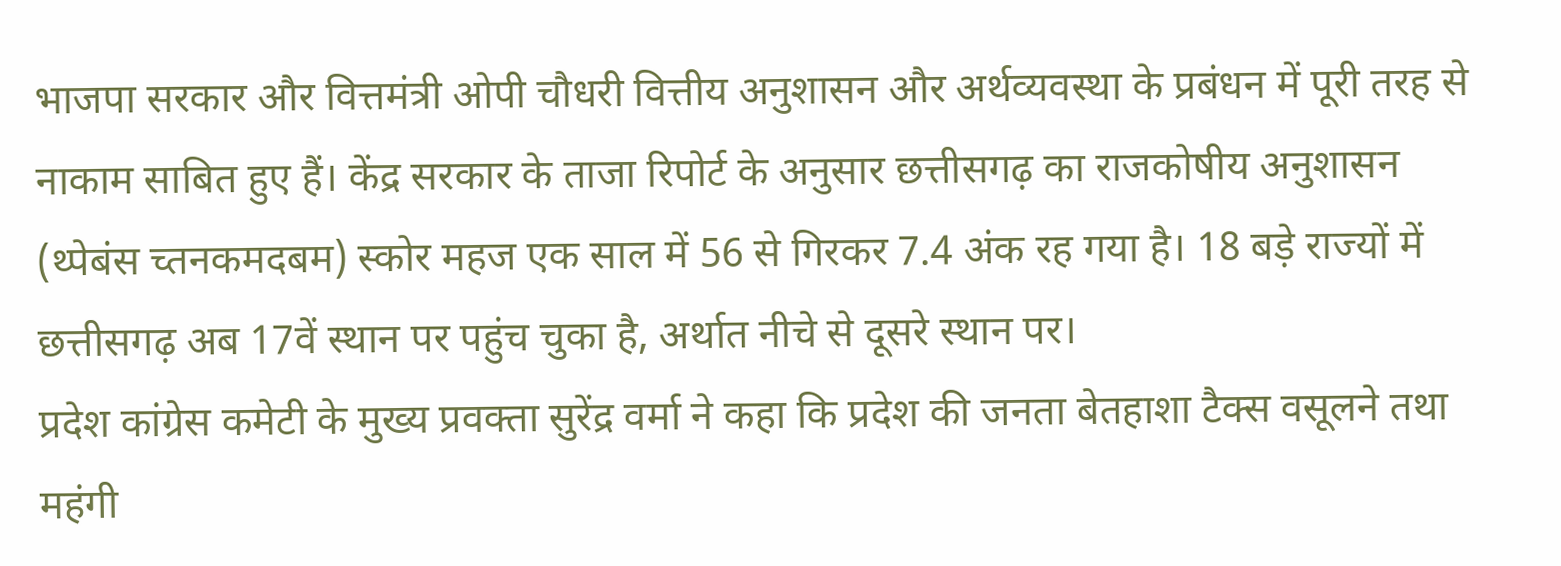भाजपा सरकार और वित्तमंत्री ओपी चौधरी वित्तीय अनुशासन और अर्थव्यवस्था के प्रबंधन में पूरी तरह से नाकाम साबित हुए हैं। केंद्र सरकार के ताजा रिपोर्ट के अनुसार छत्तीसगढ़ का राजकोषीय अनुशासन (थ्पेबंस च्तनकमदबम) स्कोर महज एक साल में 56 से गिरकर 7.4 अंक रह गया है। 18 बड़े राज्यों में छत्तीसगढ़ अब 17वें स्थान पर पहुंच चुका है, अर्थात नीचे से दूसरे स्थान पर।
प्रदेश कांग्रेस कमेटी के मुख्य प्रवक्ता सुरेंद्र वर्मा ने कहा कि प्रदेश की जनता बेतहाशा टैक्स वसूलने तथा महंगी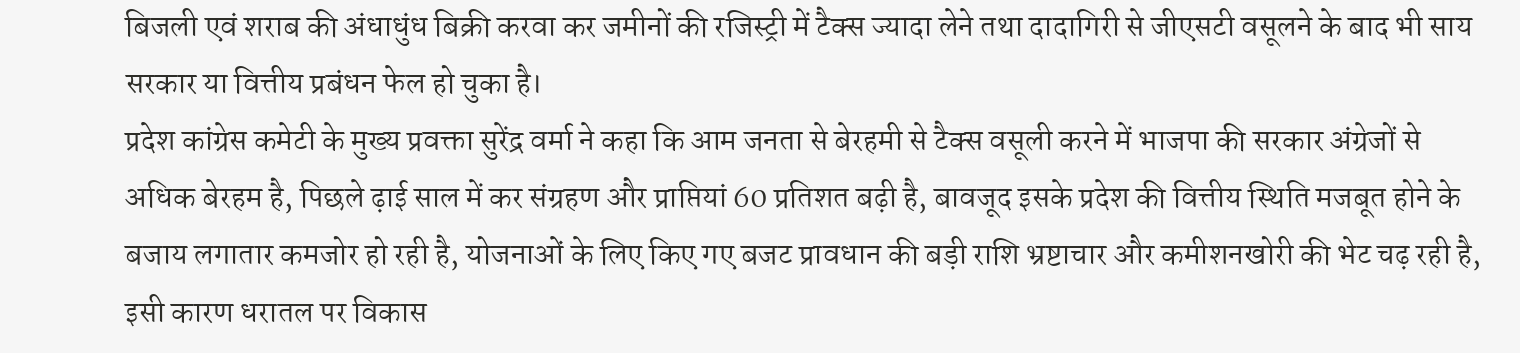बिजली एवं शराब की अंधाधुंध बिक्री करवा कर जमीनों की रजिस्ट्री में टैक्स ज्यादा लेने तथा दादागिरी से जीएसटी वसूलने के बाद भी साय सरकार या वित्तीय प्रबंधन फेल हो चुका है।
प्रदेश कांग्रेस कमेटी के मुख्य प्रवक्ता सुरेंद्र वर्मा ने कहा कि आम जनता से बेरहमी से टैक्स वसूली करने में भाजपा की सरकार अंग्रेजों से अधिक बेरहम है, पिछले ढ़ाई साल में कर संग्रहण और प्राप्तियां 60 प्रतिशत बढ़ी है, बावजूद इसके प्रदेश की वित्तीय स्थिति मजबूत होने के बजाय लगातार कमजोर हो रही है, योजनाओं के लिए किए गए बजट प्रावधान की बड़ी राशि भ्रष्टाचार और कमीशनखोरी की भेट चढ़ रही है, इसी कारण धरातल पर विकास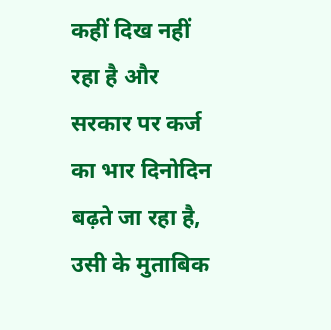कहीं दिख नहीं रहा है और सरकार पर कर्ज का भार दिनोदिन बढ़ते जा रहा है, उसी के मुताबिक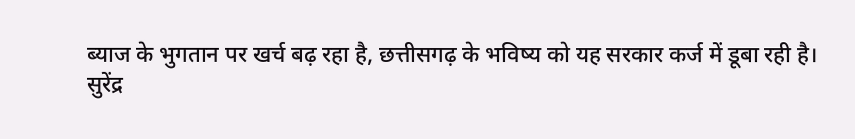ब्याज के भुगतान पर खर्च बढ़ रहा है, छत्तीसगढ़ के भविष्य को यह सरकार कर्ज में डूबा रही है।
सुरेंद्र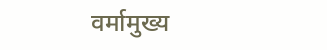वर्मामुख्य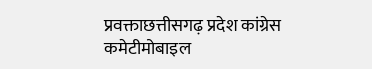प्रवक्ताछत्तीसगढ़ प्रदेश कांग्रेस कमेटीमोबाइल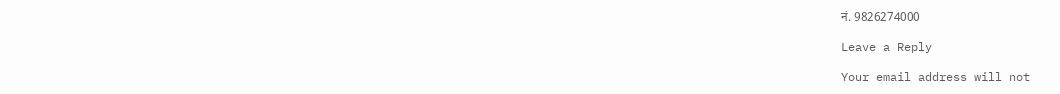नं. 9826274000

Leave a Reply

Your email address will not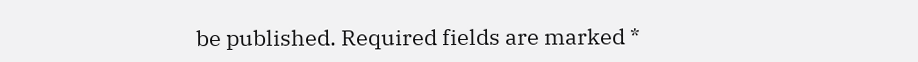be published. Required fields are marked *